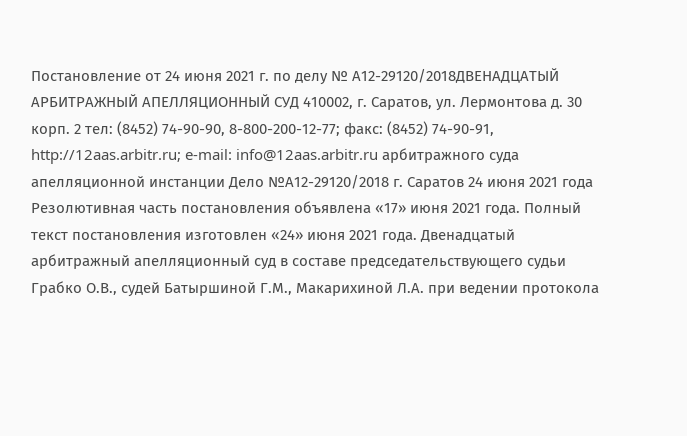Постановление от 24 июня 2021 г. по делу № А12-29120/2018ДВЕНАДЦАТЫЙ АРБИТРАЖНЫЙ АПЕЛЛЯЦИОННЫЙ СУД 410002, г. Саратов, ул. Лермонтова д. 30 корп. 2 тел: (8452) 74-90-90, 8-800-200-12-77; факс: (8452) 74-90-91, http://12aas.arbitr.ru; e-mail: info@12aas.arbitr.ru арбитражного суда апелляционной инстанции Дело №А12-29120/2018 г. Саратов 24 июня 2021 года Резолютивная часть постановления объявлена «17» июня 2021 года. Полный текст постановления изготовлен «24» июня 2021 года. Двенадцатый арбитражный апелляционный суд в составе председательствующего судьи Грабко О.В., судей Батыршиной Г.М., Макарихиной Л.А. при ведении протокола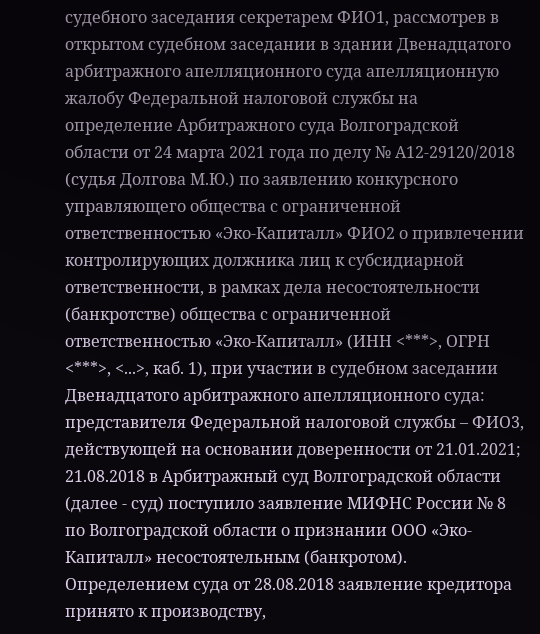судебного заседания секретарем ФИО1, рассмотрев в открытом судебном заседании в здании Двенадцатого арбитражного апелляционного суда апелляционную жалобу Федеральной налоговой службы на определение Арбитражного суда Волгоградской области от 24 марта 2021 года по делу № А12-29120/2018 (судья Долгова М.Ю.) по заявлению конкурсного управляющего общества с ограниченной ответственностью «Эко-Капиталл» ФИО2 о привлечении контролирующих должника лиц к субсидиарной ответственности, в рамках дела несостоятельности (банкротстве) общества с ограниченной ответственностью «Эко-Капиталл» (ИНН <***>, ОГРН <***>, <...>, каб. 1), при участии в судебном заседании Двенадцатого арбитражного апелляционного суда: представителя Федеральной налоговой службы – ФИО3, действующей на основании доверенности от 21.01.2021; 21.08.2018 в Арбитражный суд Волгоградской области (далее - суд) поступило заявление МИФНС России № 8 по Волгоградской области о признании ООО «Эко-Капиталл» несостоятельным (банкротом). Определением суда от 28.08.2018 заявление кредитора принято к производству,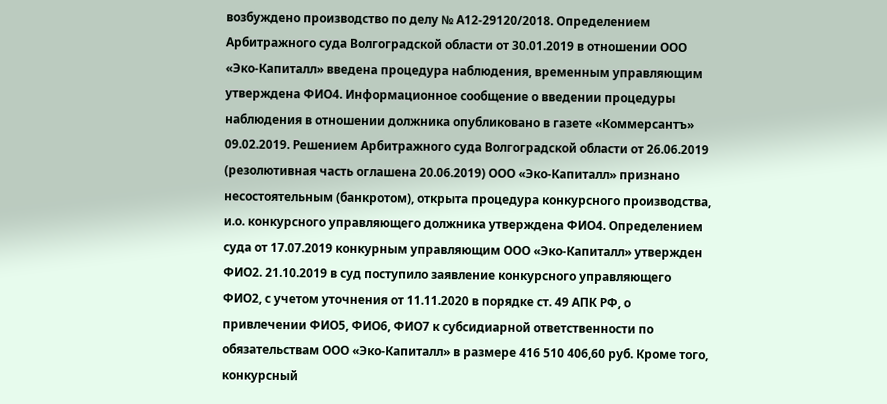возбуждено производство по делу № А12-29120/2018. Определением Арбитражного суда Волгоградской области от 30.01.2019 в отношении ООО «Эко-Капиталл» введена процедура наблюдения, временным управляющим утверждена ФИО4. Информационное сообщение о введении процедуры наблюдения в отношении должника опубликовано в газете «Коммерсантъ» 09.02.2019. Решением Арбитражного суда Волгоградской области от 26.06.2019 (резолютивная часть оглашена 20.06.2019) ООО «Эко-Капиталл» признано несостоятельным (банкротом), открыта процедура конкурсного производства, и.о. конкурсного управляющего должника утверждена ФИО4. Определением суда от 17.07.2019 конкурным управляющим ООО «Эко-Капиталл» утвержден ФИО2. 21.10.2019 в суд поступило заявление конкурсного управляющего ФИО2, с учетом уточнения от 11.11.2020 в порядке ст. 49 АПК РФ, о привлечении ФИО5, ФИО6, ФИО7 к субсидиарной ответственности по обязательствам ООО «Эко-Капиталл» в размере 416 510 406,60 руб. Кроме того, конкурсный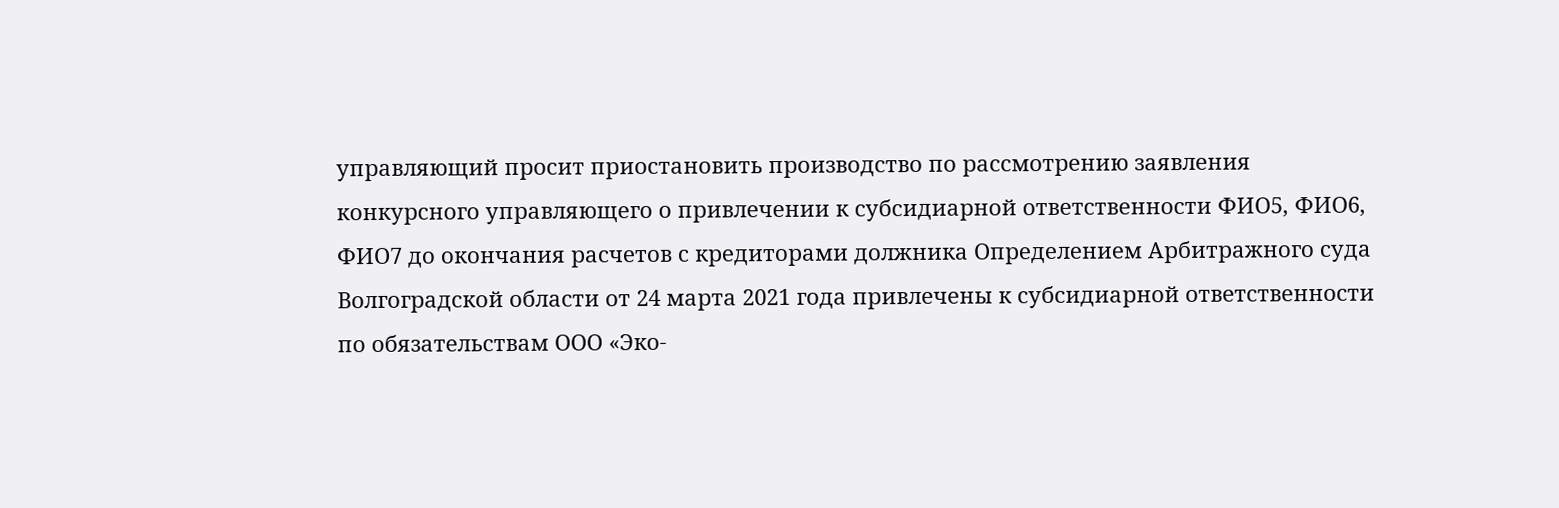управляющий просит приостановить производство по рассмотрению заявления конкурсного управляющего о привлечении к субсидиарной ответственности ФИО5, ФИО6, ФИО7 до окончания расчетов с кредиторами должника Определением Арбитражного суда Волгоградской области от 24 марта 2021 года привлечены к субсидиарной ответственности по обязательствам ООО «Эко-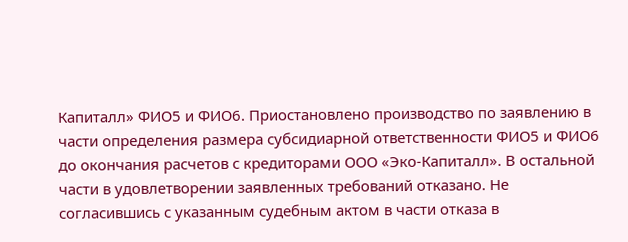Капиталл» ФИО5 и ФИО6. Приостановлено производство по заявлению в части определения размера субсидиарной ответственности ФИО5 и ФИО6 до окончания расчетов с кредиторами ООО «Эко-Капиталл». В остальной части в удовлетворении заявленных требований отказано. Не согласившись с указанным судебным актом в части отказа в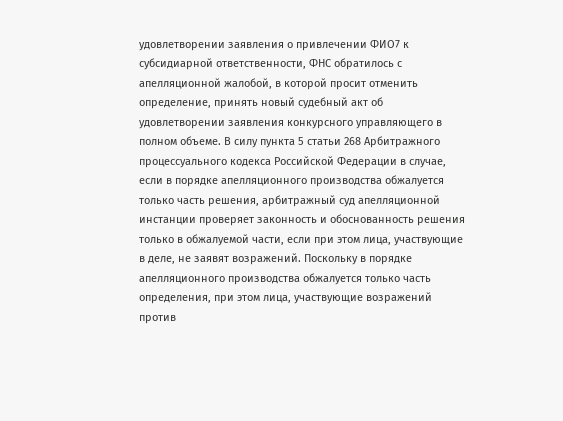удовлетворении заявления о привлечении ФИО7 к субсидиарной ответственности, ФНС обратилось с апелляционной жалобой, в которой просит отменить определение, принять новый судебный акт об удовлетворении заявления конкурсного управляющего в полном объеме. В силу пункта 5 статьи 268 Арбитражного процессуального кодекса Российской Федерации в случае, если в порядке апелляционного производства обжалуется только часть решения, арбитражный суд апелляционной инстанции проверяет законность и обоснованность решения только в обжалуемой части, если при этом лица, участвующие в деле, не заявят возражений. Поскольку в порядке апелляционного производства обжалуется только часть определения, при этом лица, участвующие возражений против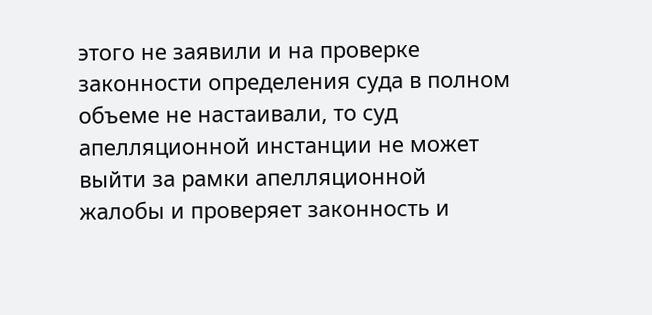этого не заявили и на проверке законности определения суда в полном объеме не настаивали, то суд апелляционной инстанции не может выйти за рамки апелляционной жалобы и проверяет законность и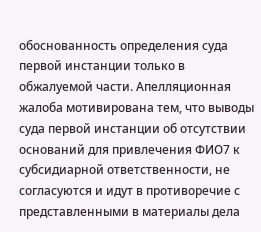обоснованность определения суда первой инстанции только в обжалуемой части. Апелляционная жалоба мотивирована тем, что выводы суда первой инстанции об отсутствии оснований для привлечения ФИО7 к субсидиарной ответственности, не согласуются и идут в противоречие с представленными в материалы дела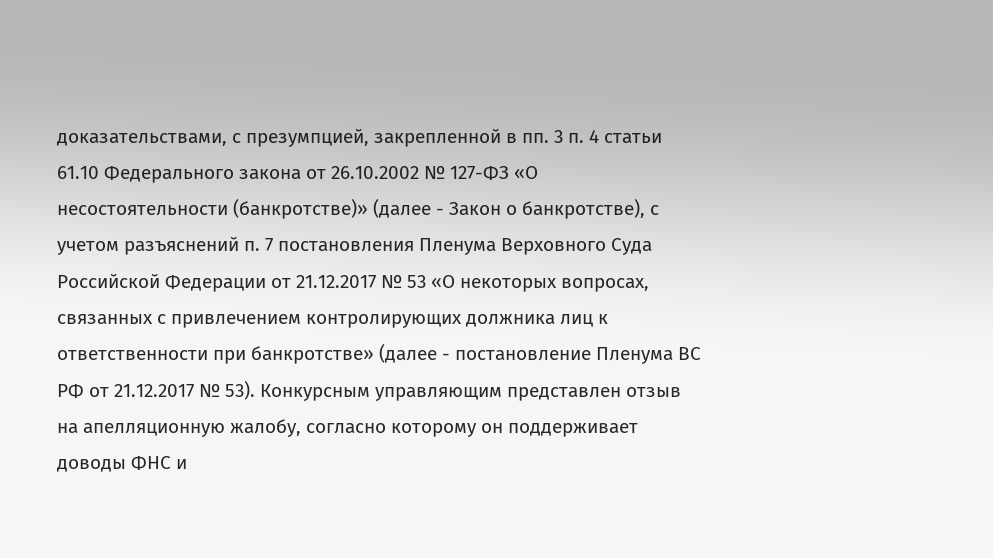доказательствами, с презумпцией, закрепленной в пп. 3 п. 4 статьи 61.10 Федерального закона от 26.10.2002 № 127-ФЗ «О несостоятельности (банкротстве)» (далее - Закон о банкротстве), с учетом разъяснений п. 7 постановления Пленума Верховного Суда Российской Федерации от 21.12.2017 № 53 «О некоторых вопросах, связанных с привлечением контролирующих должника лиц к ответственности при банкротстве» (далее - постановление Пленума ВС РФ от 21.12.2017 № 53). Конкурсным управляющим представлен отзыв на апелляционную жалобу, согласно которому он поддерживает доводы ФНС и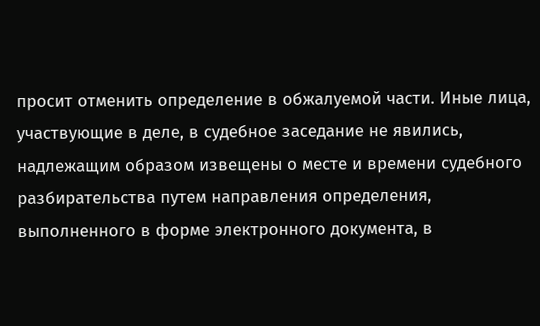просит отменить определение в обжалуемой части. Иные лица, участвующие в деле, в судебное заседание не явились, надлежащим образом извещены о месте и времени судебного разбирательства путем направления определения, выполненного в форме электронного документа, в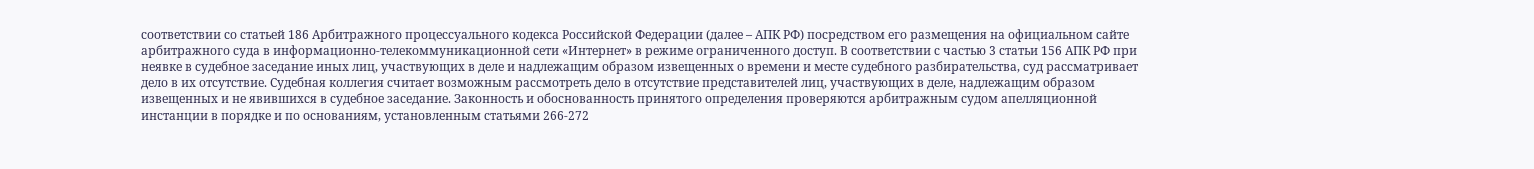соответствии со статьей 186 Арбитражного процессуального кодекса Российской Федерации (далее – АПК РФ) посредством его размещения на официальном сайте арбитражного суда в информационно-телекоммуникационной сети «Интернет» в режиме ограниченного доступ. В соответствии с частью 3 статьи 156 АПК РФ при неявке в судебное заседание иных лиц, участвующих в деле и надлежащим образом извещенных о времени и месте судебного разбирательства, суд рассматривает дело в их отсутствие. Судебная коллегия считает возможным рассмотреть дело в отсутствие представителей лиц, участвующих в деле, надлежащим образом извещенных и не явившихся в судебное заседание. Законность и обоснованность принятого определения проверяются арбитражным судом апелляционной инстанции в порядке и по основаниям, установленным статьями 266-272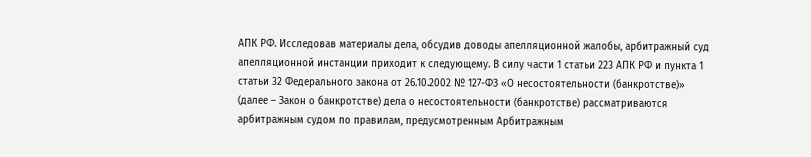АПК РФ. Исследовав материалы дела, обсудив доводы апелляционной жалобы, арбитражный суд апелляционной инстанции приходит к следующему. В силу части 1 статьи 223 АПК РФ и пункта 1 статьи 32 Федерального закона от 26.10.2002 № 127-ФЗ «О несостоятельности (банкротстве)» (далее – Закон о банкротстве) дела о несостоятельности (банкротстве) рассматриваются арбитражным судом по правилам, предусмотренным Арбитражным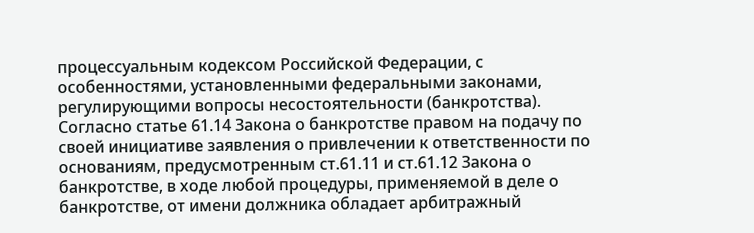процессуальным кодексом Российской Федерации, с особенностями, установленными федеральными законами, регулирующими вопросы несостоятельности (банкротства). Согласно статье 61.14 Закона о банкротстве правом на подачу по своей инициативе заявления о привлечении к ответственности по основаниям, предусмотренным ст.61.11 и ст.61.12 Закона о банкротстве, в ходе любой процедуры, применяемой в деле о банкротстве, от имени должника обладает арбитражный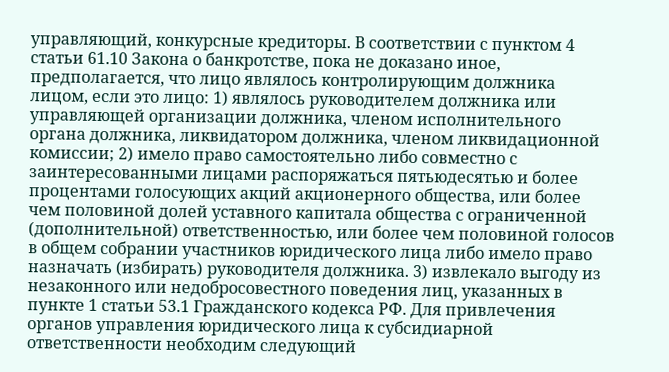управляющий, конкурсные кредиторы. В соответствии с пунктом 4 статьи 61.10 Закона о банкротстве, пока не доказано иное, предполагается, что лицо являлось контролирующим должника лицом, если это лицо: 1) являлось руководителем должника или управляющей организации должника, членом исполнительного органа должника, ликвидатором должника, членом ликвидационной комиссии; 2) имело право самостоятельно либо совместно с заинтересованными лицами распоряжаться пятьюдесятью и более процентами голосующих акций акционерного общества, или более чем половиной долей уставного капитала общества с ограниченной (дополнительной) ответственностью, или более чем половиной голосов в общем собрании участников юридического лица либо имело право назначать (избирать) руководителя должника. 3) извлекало выгоду из незаконного или недобросовестного поведения лиц, указанных в пункте 1 статьи 53.1 Гражданского кодекса РФ. Для привлечения органов управления юридического лица к субсидиарной ответственности необходим следующий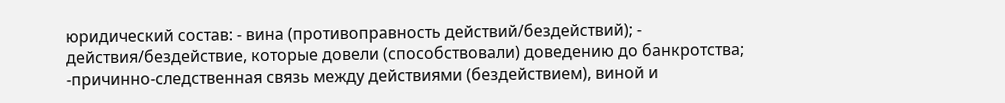юридический состав: - вина (противоправность действий/бездействий); - действия/бездействие, которые довели (способствовали) доведению до банкротства; -причинно-следственная связь между действиями (бездействием), виной и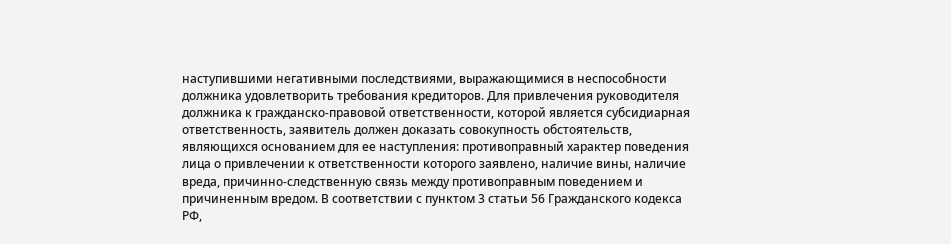наступившими негативными последствиями, выражающимися в неспособности должника удовлетворить требования кредиторов. Для привлечения руководителя должника к гражданско-правовой ответственности, которой является субсидиарная ответственность, заявитель должен доказать совокупность обстоятельств, являющихся основанием для ее наступления: противоправный характер поведения лица о привлечении к ответственности которого заявлено, наличие вины, наличие вреда, причинно-следственную связь между противоправным поведением и причиненным вредом. В соответствии с пунктом 3 статьи 56 Гражданского кодекса РФ,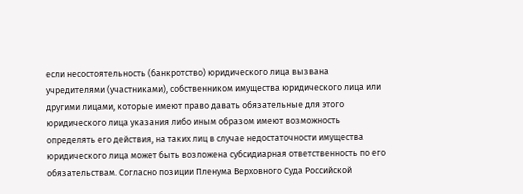если несостоятельность (банкротство) юридического лица вызвана учредителями (участниками), собственником имущества юридического лица или другими лицами, которые имеют право давать обязательные для этого юридического лица указания либо иным образом имеют возможность определять его действия, на таких лиц в случае недостаточности имущества юридического лица может быть возложена субсидиарная ответственность по его обязательствам. Согласно позиции Пленума Верховного Суда Российской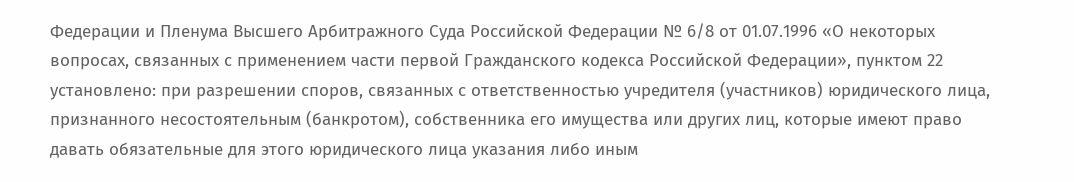Федерации и Пленума Высшего Арбитражного Суда Российской Федерации № 6/8 от 01.07.1996 «О некоторых вопросах, связанных с применением части первой Гражданского кодекса Российской Федерации», пунктом 22 установлено: при разрешении споров, связанных с ответственностью учредителя (участников) юридического лица, признанного несостоятельным (банкротом), собственника его имущества или других лиц, которые имеют право давать обязательные для этого юридического лица указания либо иным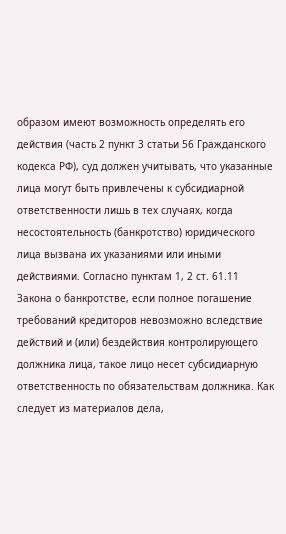образом имеют возможность определять его действия (часть 2 пункт 3 статьи 56 Гражданского кодекса РФ), суд должен учитывать, что указанные лица могут быть привлечены к субсидиарной ответственности лишь в тех случаях, когда несостоятельность (банкротство) юридического лица вызвана их указаниями или иными действиями. Согласно пунктам 1, 2 ст. 61.11 Закона о банкротстве, если полное погашение требований кредиторов невозможно вследствие действий и (или) бездействия контролирующего должника лица, такое лицо несет субсидиарную ответственность по обязательствам должника. Как следует из материалов дела,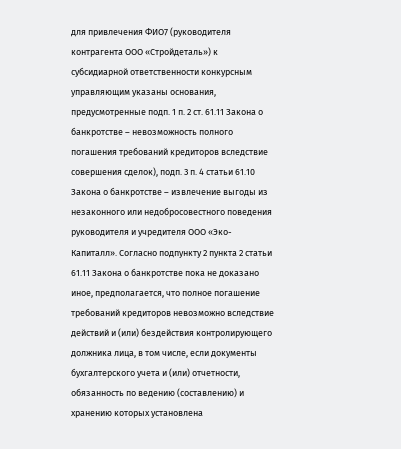для привлечения ФИО7 (руководителя контрагента ООО «Стройдеталь») к субсидиарной ответственности конкурсным управляющим указаны основания, предусмотренные подп. 1 п. 2 ст. 61.11 Закона о банкротстве – невозможность полного погашения требований кредиторов вследствие совершения сделок), подп. 3 п. 4 статьи 61.10 Закона о банкротстве – извлечение выгоды из незаконного или недобросовестного поведения руководителя и учредителя ООО «Эко- Капиталл». Согласно подпункту 2 пункта 2 статьи 61.11 Закона о банкротстве пока не доказано иное, предполагается, что полное погашение требований кредиторов невозможно вследствие действий и (или) бездействия контролирующего должника лица, в том числе, если документы бухгалтерского учета и (или) отчетности, обязанность по ведению (составлению) и хранению которых установлена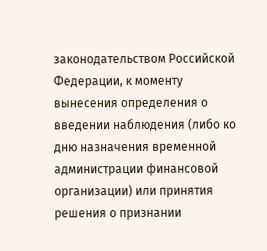законодательством Российской Федерации, к моменту вынесения определения о введении наблюдения (либо ко дню назначения временной администрации финансовой организации) или принятия решения о признании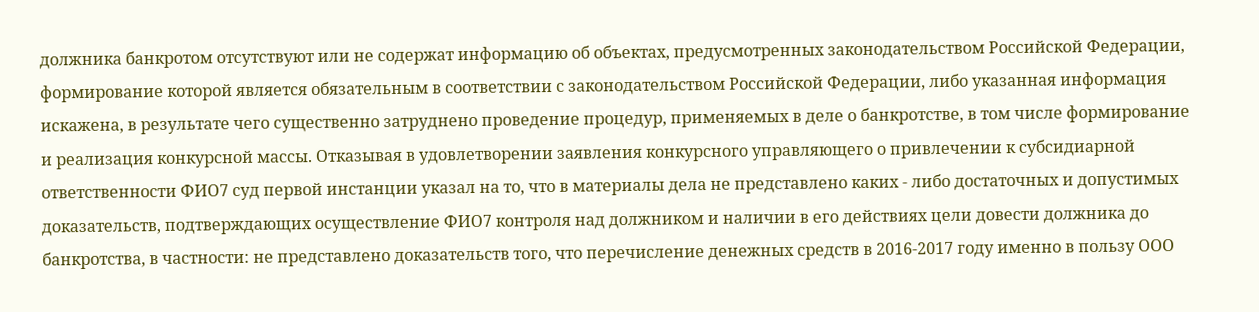должника банкротом отсутствуют или не содержат информацию об объектах, предусмотренных законодательством Российской Федерации, формирование которой является обязательным в соответствии с законодательством Российской Федерации, либо указанная информация искажена, в результате чего существенно затруднено проведение процедур, применяемых в деле о банкротстве, в том числе формирование и реализация конкурсной массы. Отказывая в удовлетворении заявления конкурсного управляющего о привлечении к субсидиарной ответственности ФИО7 суд первой инстанции указал на то, что в материалы дела не представлено каких - либо достаточных и допустимых доказательств, подтверждающих осуществление ФИО7 контроля над должником и наличии в его действиях цели довести должника до банкротства, в частности: не представлено доказательств того, что перечисление денежных средств в 2016-2017 году именно в пользу ООО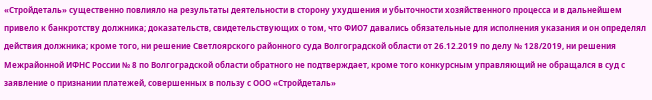«Стройдеталь» существенно повлияло на результаты деятельности в сторону ухудшения и убыточности хозяйственного процесса и в дальнейшем привело к банкротству должника; доказательств, свидетельствующих о том, что ФИО7 давались обязательные для исполнения указания и он определял действия должника; кроме того, ни решение Светлоярского районного суда Волгоградской области от 26.12.2019 по делу № 128/2019, ни решения Межрайонной ИФНС России № 8 по Волгоградской области обратного не подтверждает, кроме того конкурсным управляющий не обращался в суд с заявление о признании платежей, совершенных в пользу с ООО «Стройдеталь»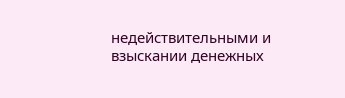недействительными и взыскании денежных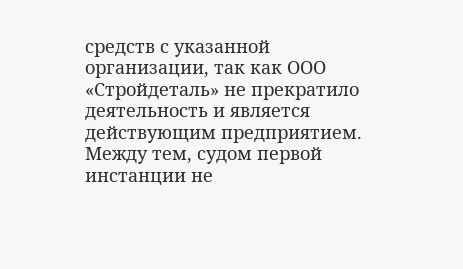средств с указанной организации, так как ООО «Стройдеталь» не прекратило деятельность и является действующим предприятием. Между тем, судом первой инстанции не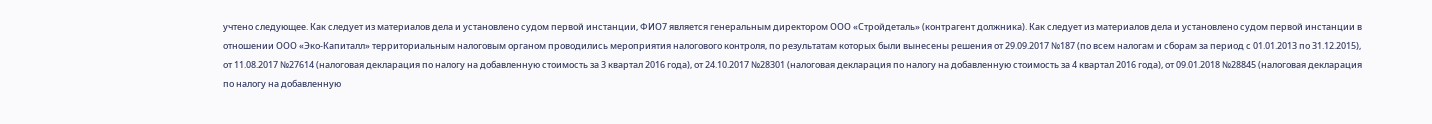учтено следующее. Как следует из материалов дела и установлено судом первой инстанции, ФИО7 является генеральным директором ООО «Стройдеталь» (контрагент должника). Как следует из материалов дела и установлено судом первой инстанции в отношении ООО «Эко-Капиталл» территориальным налоговым органом проводились мероприятия налогового контроля, по результатам которых были вынесены решения от 29.09.2017 №187 (по всем налогам и сборам за период с 01.01.2013 по 31.12.2015), от 11.08.2017 №27614 (налоговая декларация по налогу на добавленную стоимость за 3 квартал 2016 года), от 24.10.2017 №28301 (налоговая декларация по налогу на добавленную стоимость за 4 квартал 2016 года), от 09.01.2018 №28845 (налоговая декларация по налогу на добавленную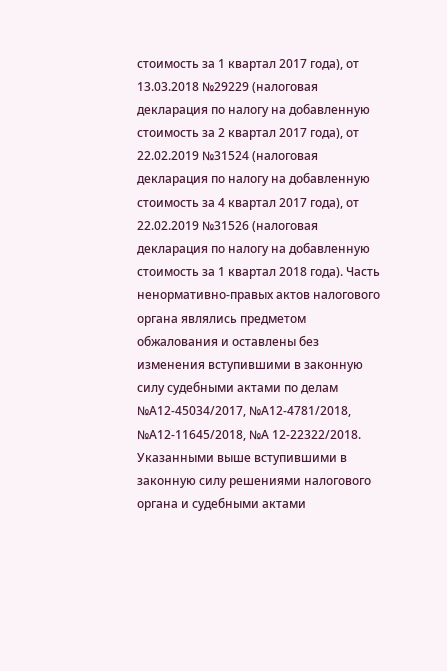стоимость за 1 квартал 2017 года), от 13.03.2018 №29229 (налоговая декларация по налогу на добавленную стоимость за 2 квартал 2017 года), от 22.02.2019 №31524 (налоговая декларация по налогу на добавленную стоимость за 4 квартал 2017 года), от 22.02.2019 №31526 (налоговая декларация по налогу на добавленную стоимость за 1 квартал 2018 года). Часть ненормативно-правых актов налогового органа являлись предметом обжалования и оставлены без изменения вступившими в законную силу судебными актами по делам №А12-45034/2017, №А12-4781/2018, №А12-11645/2018, №А 12-22322/2018. Указанными выше вступившими в законную силу решениями налогового органа и судебными актами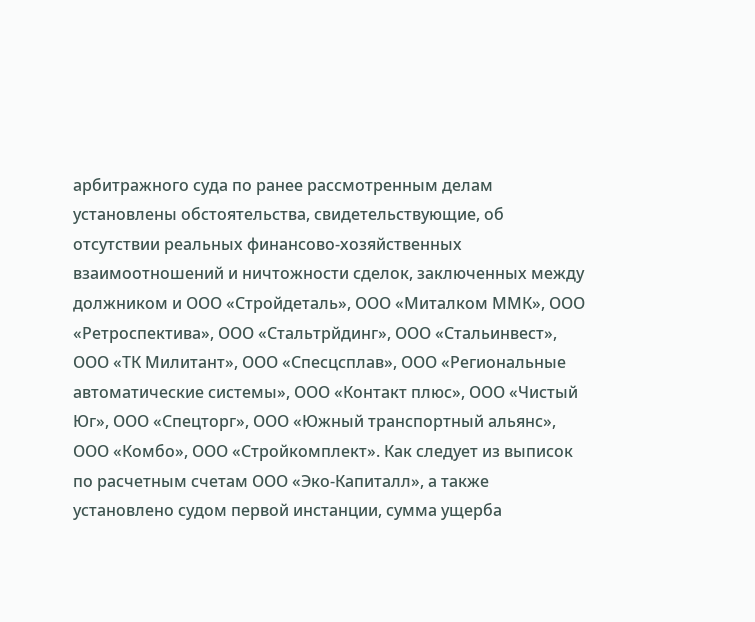арбитражного суда по ранее рассмотренным делам установлены обстоятельства, свидетельствующие, об отсутствии реальных финансово-хозяйственных взаимоотношений и ничтожности сделок, заключенных между должником и ООО «Стройдеталь», ООО «Миталком ММК», ООО «Ретроспектива», ООО «Стальтрйдинг», ООО «Стальинвест», ООО «ТК Милитант», ООО «Спесцсплав», ООО «Региональные автоматические системы», ООО «Контакт плюс», ООО «Чистый Юг», ООО «Спецторг», ООО «Южный транспортный альянс», ООО «Комбо», ООО «Стройкомплект». Как следует из выписок по расчетным счетам ООО «Эко-Капиталл», а также установлено судом первой инстанции, сумма ущерба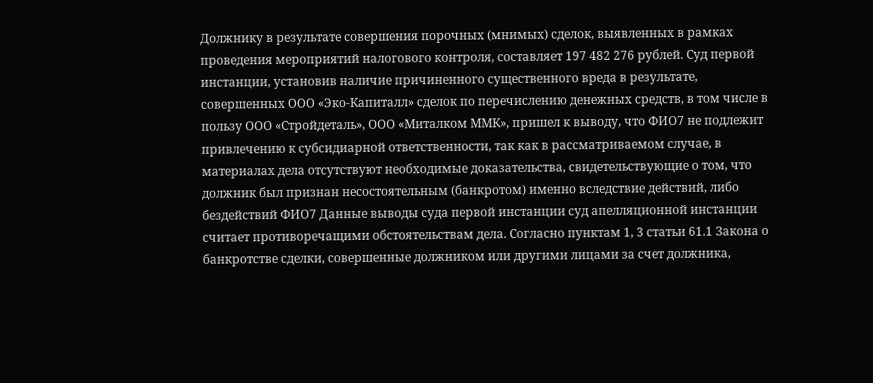Должнику в результате совершения порочных (мнимых) сделок, выявленных в рамках проведения мероприятий налогового контроля, составляет 197 482 276 рублей. Суд первой инстанции, установив наличие причиненного существенного вреда в результате, совершенных ООО «Эко-Капиталл» сделок по перечислению денежных средств, в том числе в пользу ООО «Стройдеталь», ООО «Миталком ММК», пришел к выводу, что ФИО7 не подлежит привлечению к субсидиарной ответственности, так как в рассматриваемом случае, в материалах дела отсутствуют необходимые доказательства, свидетельствующие о том, что должник был признан несостоятельным (банкротом) именно вследствие действий, либо бездействий ФИО7 Данные выводы суда первой инстанции суд апелляционной инстанции считает противоречащими обстоятельствам дела. Согласно пунктам 1, 3 статьи 61.1 Закона о банкротстве сделки, совершенные должником или другими лицами за счет должника,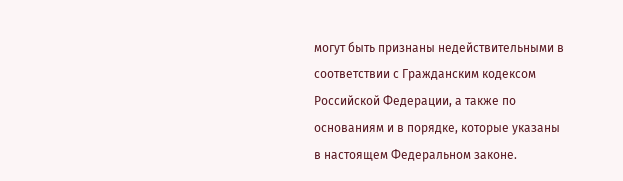могут быть признаны недействительными в соответствии с Гражданским кодексом Российской Федерации, а также по основаниям и в порядке, которые указаны в настоящем Федеральном законе.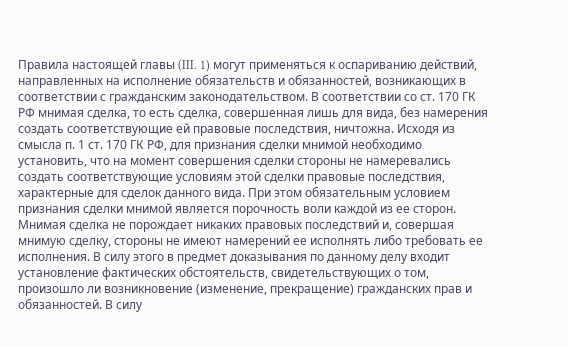Правила настоящей главы (III. 1) могут применяться к оспариванию действий, направленных на исполнение обязательств и обязанностей, возникающих в соответствии с гражданским законодательством. В соответствии со ст. 170 ГК РФ мнимая сделка, то есть сделка, совершенная лишь для вида, без намерения создать соответствующие ей правовые последствия, ничтожна. Исходя из смысла п. 1 ст. 170 ГК РФ, для признания сделки мнимой необходимо установить, что на момент совершения сделки стороны не намеревались создать соответствующие условиям этой сделки правовые последствия, характерные для сделок данного вида. При этом обязательным условием признания сделки мнимой является порочность воли каждой из ее сторон. Мнимая сделка не порождает никаких правовых последствий и, совершая мнимую сделку, стороны не имеют намерений ее исполнять либо требовать ее исполнения. В силу этого в предмет доказывания по данному делу входит установление фактических обстоятельств, свидетельствующих о том, произошло ли возникновение (изменение, прекращение) гражданских прав и обязанностей. В силу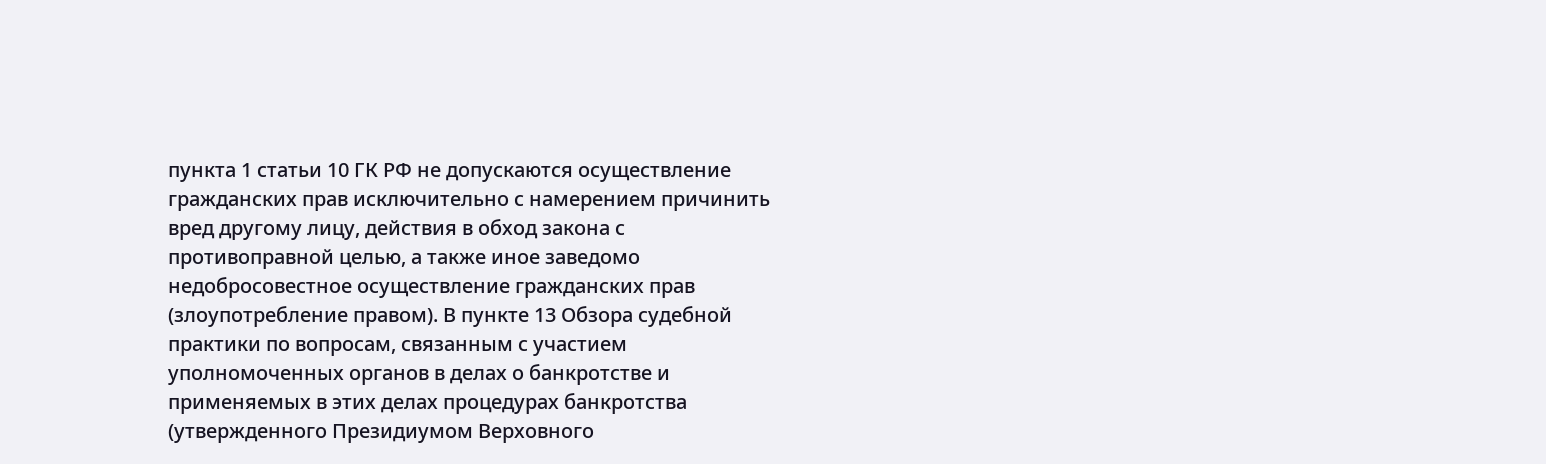пункта 1 статьи 10 ГК РФ не допускаются осуществление гражданских прав исключительно с намерением причинить вред другому лицу, действия в обход закона с противоправной целью, а также иное заведомо недобросовестное осуществление гражданских прав (злоупотребление правом). В пункте 13 Обзора судебной практики по вопросам, связанным с участием уполномоченных органов в делах о банкротстве и применяемых в этих делах процедурах банкротства (утвержденного Президиумом Верховного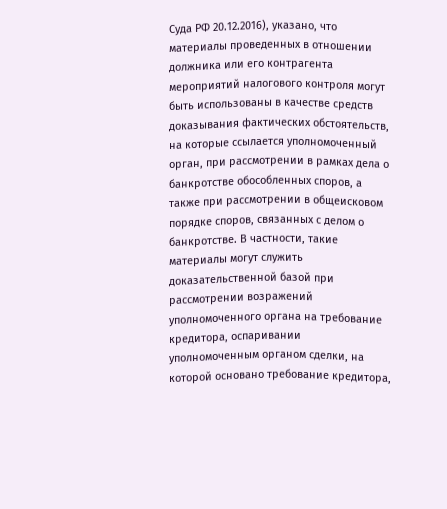Суда РФ 20.12.2016), указано, что материалы проведенных в отношении должника или его контрагента мероприятий налогового контроля могут быть использованы в качестве средств доказывания фактических обстоятельств, на которые ссылается уполномоченный орган, при рассмотрении в рамках дела о банкротстве обособленных споров, а также при рассмотрении в общеисковом порядке споров, связанных с делом о банкротстве. В частности, такие материалы могут служить доказательственной базой при рассмотрении возражений уполномоченного органа на требование кредитора, оспаривании уполномоченным органом сделки, на которой основано требование кредитора,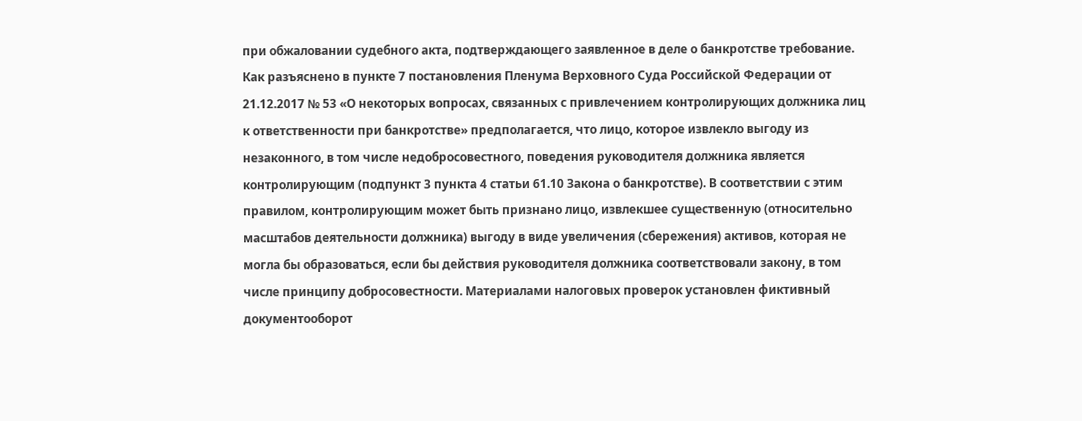при обжаловании судебного акта, подтверждающего заявленное в деле о банкротстве требование. Как разъяснено в пункте 7 постановления Пленума Верховного Суда Российской Федерации от 21.12.2017 № 53 «О некоторых вопросах, связанных с привлечением контролирующих должника лиц к ответственности при банкротстве» предполагается, что лицо, которое извлекло выгоду из незаконного, в том числе недобросовестного, поведения руководителя должника является контролирующим (подпункт 3 пункта 4 статьи 61.10 Закона о банкротстве). В соответствии с этим правилом, контролирующим может быть признано лицо, извлекшее существенную (относительно масштабов деятельности должника) выгоду в виде увеличения (сбережения) активов, которая не могла бы образоваться, если бы действия руководителя должника соответствовали закону, в том числе принципу добросовестности. Материалами налоговых проверок установлен фиктивный документооборот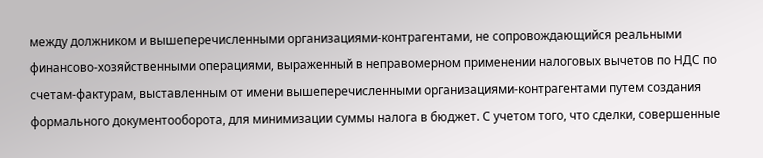между должником и вышеперечисленными организациями-контрагентами, не сопровождающийся реальными финансово-хозяйственными операциями, выраженный в неправомерном применении налоговых вычетов по НДС по счетам-фактурам, выставленным от имени вышеперечисленными организациями-контрагентами путем создания формального документооборота, для минимизации суммы налога в бюджет. С учетом того, что сделки, совершенные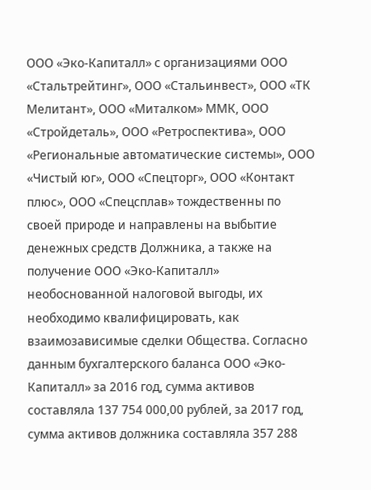ООО «Эко-Капиталл» с организациями ООО «Стальтрейтинг», ООО «Стальинвест», ООО «ТК Мелитант», ООО «Миталком» ММК, ООО «Стройдеталь», ООО «Ретроспектива», ООО «Региональные автоматические системы», ООО «Чистый юг», ООО «Спецторг», ООО «Контакт плюс», ООО «Спецсплав» тождественны по своей природе и направлены на выбытие денежных средств Должника, а также на получение ООО «Эко-Капиталл» необоснованной налоговой выгоды, их необходимо квалифицировать, как взаимозависимые сделки Общества. Согласно данным бухгалтерского баланса ООО «Эко-Капиталл» за 2016 год, сумма активов составляла 137 754 000,00 рублей, за 2017 год, сумма активов должника составляла 357 288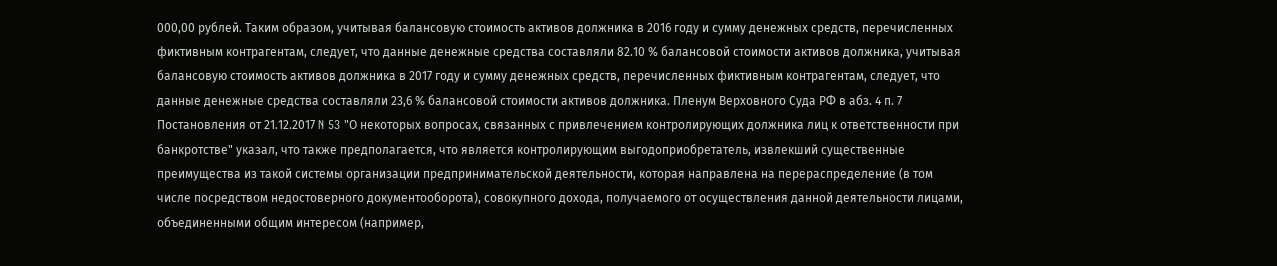000,00 рублей. Таким образом, учитывая балансовую стоимость активов должника в 2016 году и сумму денежных средств, перечисленных фиктивным контрагентам, следует, что данные денежные средства составляли 82.10 % балансовой стоимости активов должника, учитывая балансовую стоимость активов должника в 2017 году и сумму денежных средств, перечисленных фиктивным контрагентам, следует, что данные денежные средства составляли 23,6 % балансовой стоимости активов должника. Пленум Верховного Суда РФ в абз. 4 п. 7 Постановления от 21.12.2017 N 53 "О некоторых вопросах, связанных с привлечением контролирующих должника лиц к ответственности при банкротстве" указал, что также предполагается, что является контролирующим выгодоприобретатель, извлекший существенные преимущества из такой системы организации предпринимательской деятельности, которая направлена на перераспределение (в том числе посредством недостоверного документооборота), совокупного дохода, получаемого от осуществления данной деятельности лицами, объединенными общим интересом (например,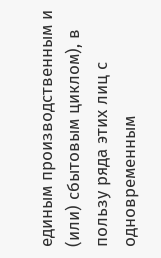единым производственным и (или) сбытовым циклом), в пользу ряда этих лиц с одновременным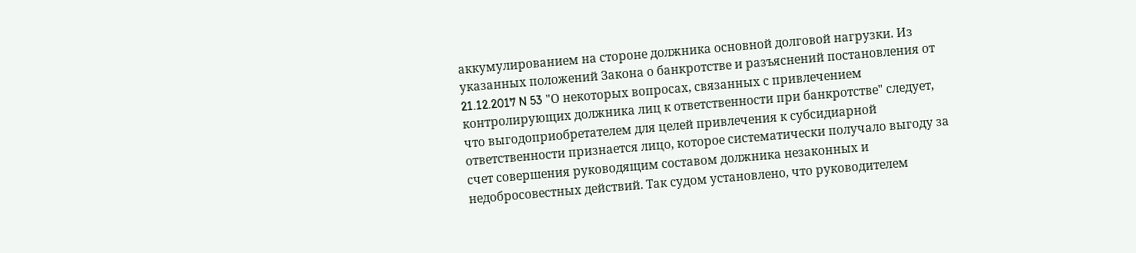аккумулированием на стороне должника основной долговой нагрузки. Из указанных положений Закона о банкротстве и разъяснений постановления от 21.12.2017 N 53 "О некоторых вопросах, связанных с привлечением контролирующих должника лиц к ответственности при банкротстве" следует, что выгодоприобретателем для целей привлечения к субсидиарной ответственности признается лицо, которое систематически получало выгоду за счет совершения руководящим составом должника незаконных и недобросовестных действий. Так судом установлено, что руководителем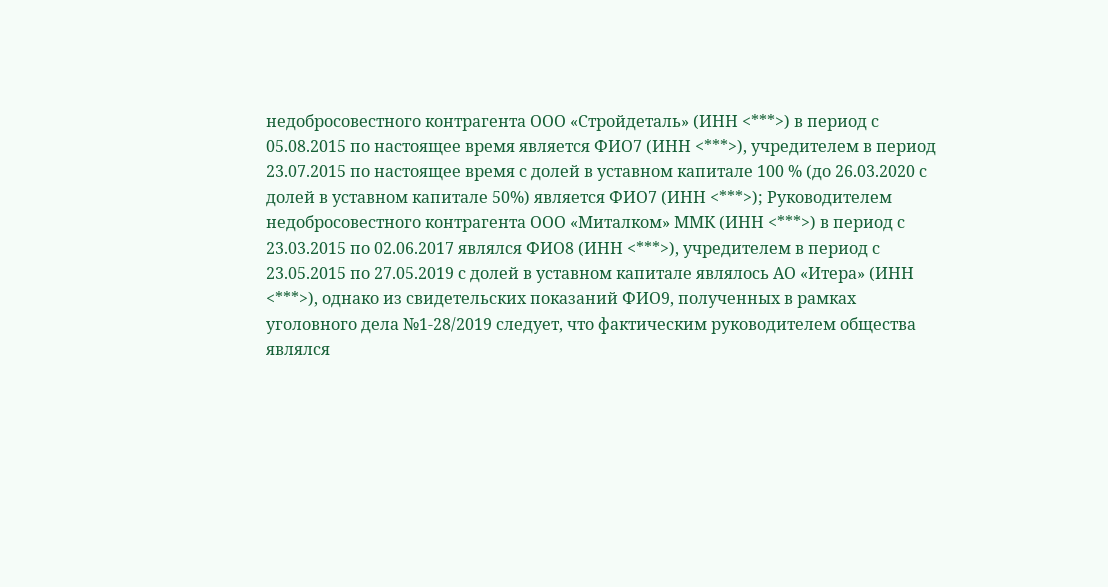недобросовестного контрагента ООО «Стройдеталь» (ИНН <***>) в период с 05.08.2015 по настоящее время является ФИО7 (ИНН <***>), учредителем в период 23.07.2015 по настоящее время с долей в уставном капитале 100 % (до 26.03.2020 с долей в уставном капитале 50%) является ФИО7 (ИНН <***>); Руководителем недобросовестного контрагента ООО «Миталком» ММК (ИНН <***>) в период с 23.03.2015 по 02.06.2017 являлся ФИО8 (ИНН <***>), учредителем в период с 23.05.2015 по 27.05.2019 с долей в уставном капитале являлось АО «Итера» (ИНН <***>), однако из свидетельских показаний ФИО9, полученных в рамках уголовного дела №1-28/2019 следует, что фактическим руководителем общества являлся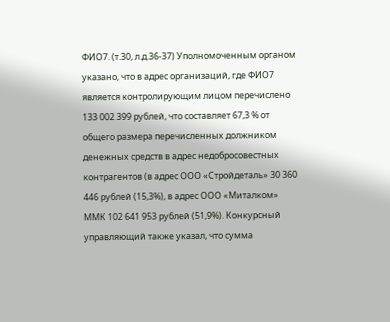ФИО7. (т.30, л.д.36-37) Уполномоченным органом указано, что в адрес организаций, где ФИО7 является контролирующим лицом перечислено 133 002 399 рублей, что составляет 67,3 % от общего размера перечисленных должником денежных средств в адрес недобросовестных контрагентов (в адрес ООО «Стройдеталь» 30 360 446 рублей (15,3%), в адрес ООО «Миталком» ММК 102 641 953 рублей (51,9%). Конкурсный управляющий также указал, что сумма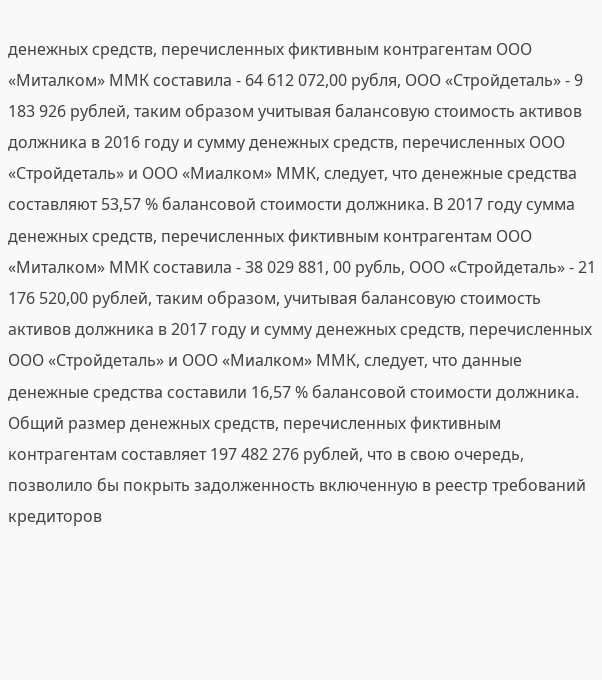денежных средств, перечисленных фиктивным контрагентам ООО «Миталком» ММК составила - 64 612 072,00 рубля, ООО «Стройдеталь» - 9 183 926 рублей, таким образом учитывая балансовую стоимость активов должника в 2016 году и сумму денежных средств, перечисленных ООО «Стройдеталь» и ООО «Миалком» ММК, следует, что денежные средства составляют 53,57 % балансовой стоимости должника. В 2017 году сумма денежных средств, перечисленных фиктивным контрагентам ООО «Миталком» ММК составила - 38 029 881, 00 рубль, ООО «Стройдеталь» - 21 176 520,00 рублей, таким образом, учитывая балансовую стоимость активов должника в 2017 году и сумму денежных средств, перечисленных ООО «Стройдеталь» и ООО «Миалком» ММК, следует, что данные денежные средства составили 16,57 % балансовой стоимости должника. Общий размер денежных средств, перечисленных фиктивным контрагентам составляет 197 482 276 рублей, что в свою очередь, позволило бы покрыть задолженность включенную в реестр требований кредиторов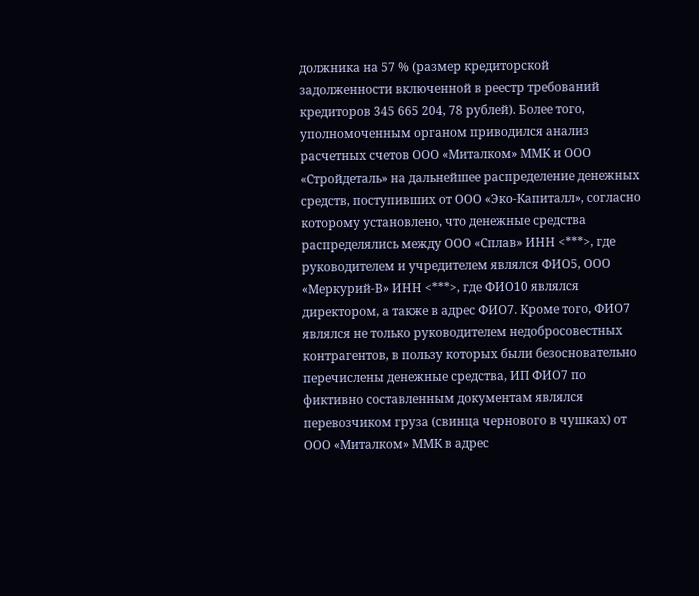должника на 57 % (размер кредиторской задолженности включенной в реестр требований кредиторов 345 665 204, 78 рублей). Более того, уполномоченным органом приводился анализ расчетных счетов ООО «Миталком» ММК и ООО «Стройдеталь» на дальнейшее распределение денежных средств, поступивших от ООО «Эко-Капиталл», согласно которому установлено, что денежные средства распределялись между ООО «Сплав» ИНН <***>, где руководителем и учредителем являлся ФИО5, ООО «Меркурий-В» ИНН <***>, где ФИО10 являлся директором, а также в адрес ФИО7. Кроме того, ФИО7 являлся не только руководителем недобросовестных контрагентов, в пользу которых были безосновательно перечислены денежные средства, ИП ФИО7 по фиктивно составленным документам являлся перевозчиком груза (свинца чернового в чушках) от ООО «Миталком» ММК в адрес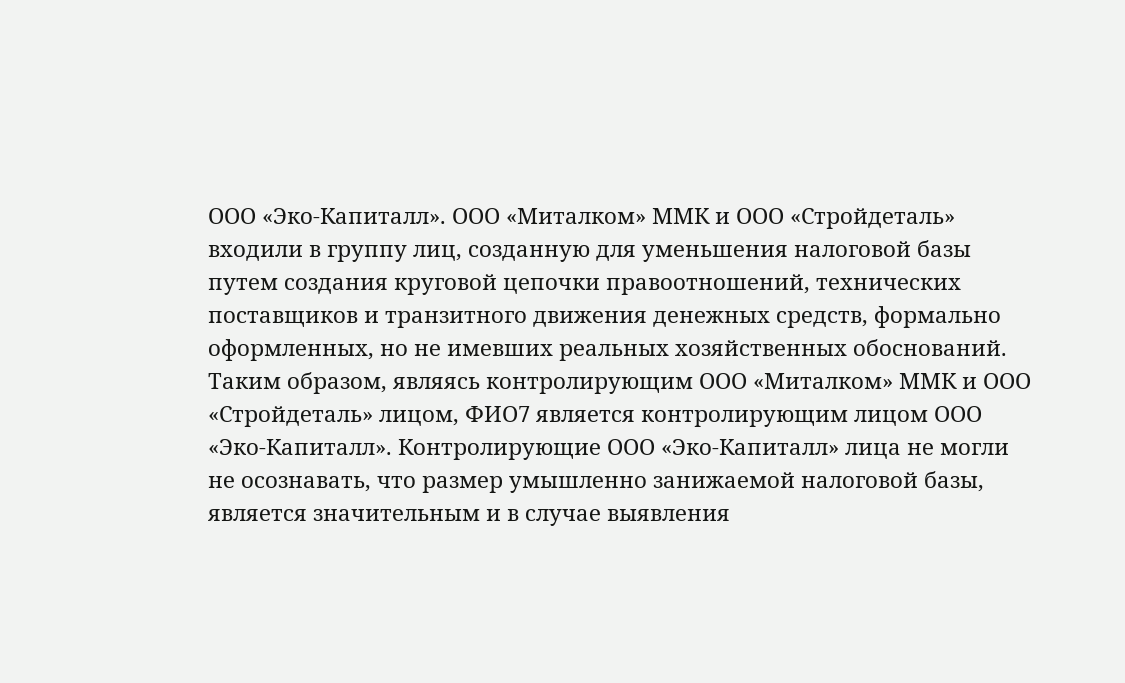ООО «Эко-Капиталл». ООО «Миталком» ММК и ООО «Стройдеталь» входили в группу лиц, созданную для уменьшения налоговой базы путем создания круговой цепочки правоотношений, технических поставщиков и транзитного движения денежных средств, формально оформленных, но не имевших реальных хозяйственных обоснований. Таким образом, являясь контролирующим ООО «Миталком» ММК и ООО «Стройдеталь» лицом, ФИО7 является контролирующим лицом ООО «Эко-Капиталл». Контролирующие ООО «Эко-Капиталл» лица не могли не осознавать, что размер умышленно занижаемой налоговой базы, является значительным и в случае выявления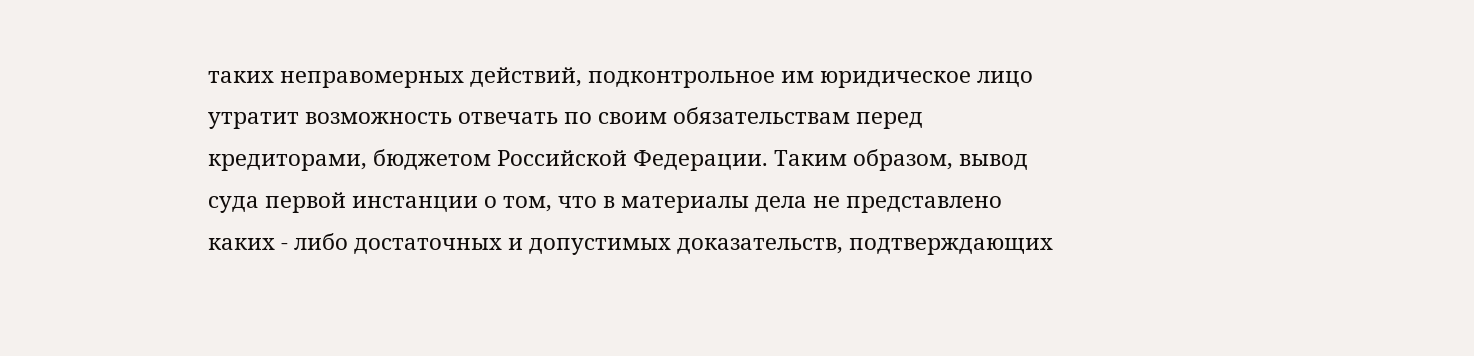таких неправомерных действий, подконтрольное им юридическое лицо утратит возможность отвечать по своим обязательствам перед кредиторами, бюджетом Российской Федерации. Таким образом, вывод суда первой инстанции о том, что в материалы дела не представлено каких - либо достаточных и допустимых доказательств, подтверждающих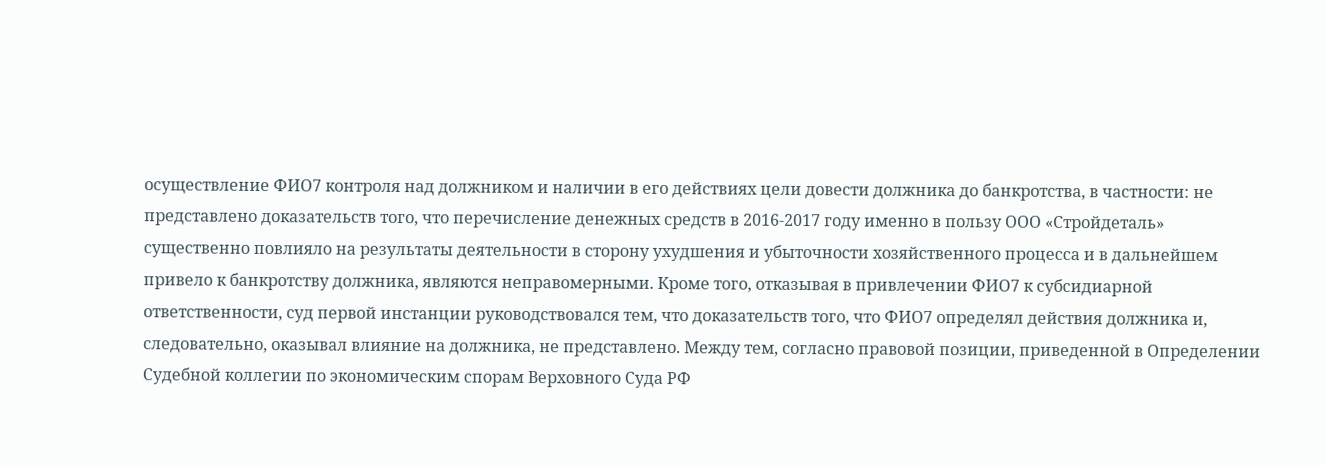осуществление ФИО7 контроля над должником и наличии в его действиях цели довести должника до банкротства, в частности: не представлено доказательств того, что перечисление денежных средств в 2016-2017 году именно в пользу ООО «Стройдеталь» существенно повлияло на результаты деятельности в сторону ухудшения и убыточности хозяйственного процесса и в дальнейшем привело к банкротству должника, являются неправомерными. Кроме того, отказывая в привлечении ФИО7 к субсидиарной ответственности, суд первой инстанции руководствовался тем, что доказательств того, что ФИО7 определял действия должника и, следовательно, оказывал влияние на должника, не представлено. Между тем, согласно правовой позиции, приведенной в Определении Судебной коллегии по экономическим спорам Верховного Суда РФ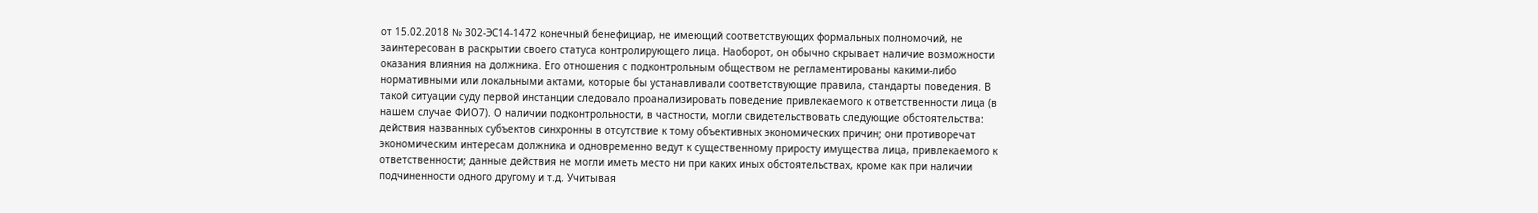от 15.02.2018 № 302-ЭС14-1472 конечный бенефициар, не имеющий соответствующих формальных полномочий, не заинтересован в раскрытии своего статуса контролирующего лица. Наоборот, он обычно скрывает наличие возможности оказания влияния на должника. Его отношения с подконтрольным обществом не регламентированы какими-либо нормативными или локальными актами, которые бы устанавливали соответствующие правила, стандарты поведения. В такой ситуации суду первой инстанции следовало проанализировать поведение привлекаемого к ответственности лица (в нашем случае ФИО7). О наличии подконтрольности, в частности, могли свидетельствовать следующие обстоятельства: действия названных субъектов синхронны в отсутствие к тому объективных экономических причин; они противоречат экономическим интересам должника и одновременно ведут к существенному приросту имущества лица, привлекаемого к ответственности; данные действия не могли иметь место ни при каких иных обстоятельствах, кроме как при наличии подчиненности одного другому и т.д. Учитывая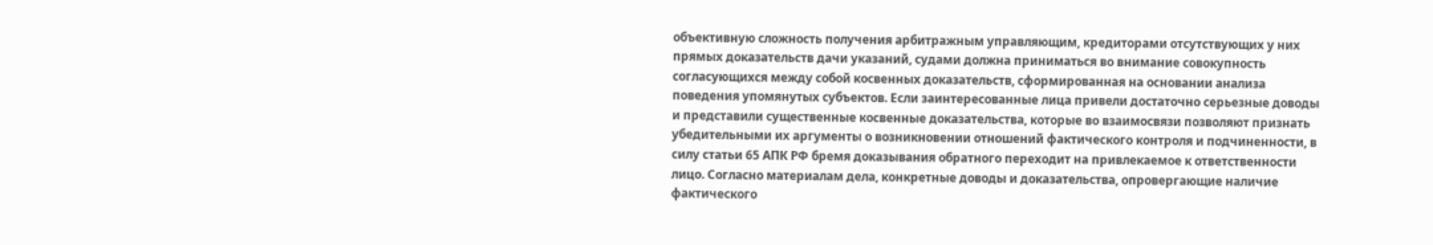объективную сложность получения арбитражным управляющим, кредиторами отсутствующих у них прямых доказательств дачи указаний, судами должна приниматься во внимание совокупность согласующихся между собой косвенных доказательств, сформированная на основании анализа поведения упомянутых субъектов. Если заинтересованные лица привели достаточно серьезные доводы и представили существенные косвенные доказательства, которые во взаимосвязи позволяют признать убедительными их аргументы о возникновении отношений фактического контроля и подчиненности, в силу статьи 65 АПК РФ бремя доказывания обратного переходит на привлекаемое к ответственности лицо. Согласно материалам дела, конкретные доводы и доказательства, опровергающие наличие фактического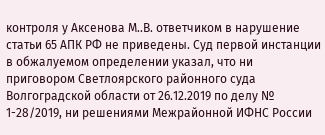контроля у Аксенова М..В. ответчиком в нарушение статьи 65 АПК РФ не приведены. Суд первой инстанции в обжалуемом определении указал, что ни приговором Светлоярского районного суда Волгоградской области от 26.12.2019 по делу № 1-28/2019, ни решениями Межрайонной ИФНС России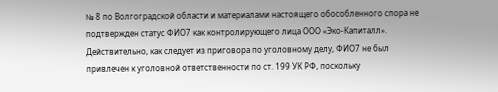№ 8 по Волгоградской области и материалами настоящего обособленного спора не подтвержден статус ФИО7 как контролирующего лица ООО «Эко-Капиталл». Действительно, как следует из приговора по уголовному делу, ФИО7 не был привлечен к уголовной ответственности по ст. 199 УК РФ, поскольку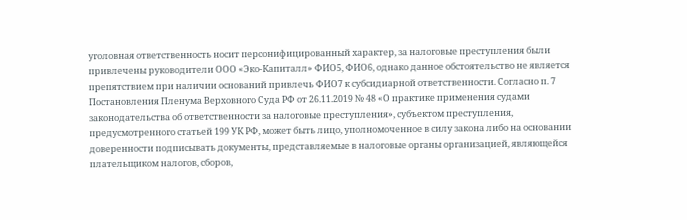уголовная ответственность носит персонифицированный характер, за налоговые преступления были привлечены руководители ООО «Эко-Капиталл» ФИО5, ФИО6, однако данное обстоятельство не является препятствием при наличии оснований привлечь ФИО7 к субсидиарной ответственности. Согласно п. 7 Постановления Пленума Верховного Суда РФ от 26.11.2019 № 48 «О практике применения судами законодательства об ответственности за налоговые преступления», субъектом преступления, предусмотренного статьей 199 УК РФ, может быть лицо, уполномоченное в силу закона либо на основании доверенности подписывать документы, представляемые в налоговые органы организацией, являющейся плательщиком налогов, сборов,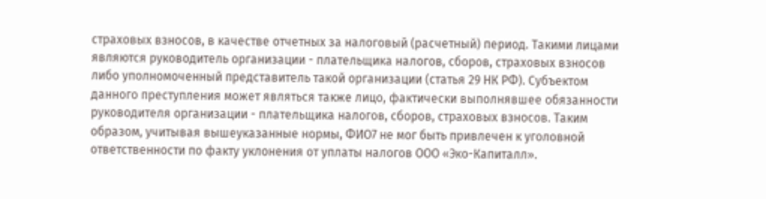страховых взносов, в качестве отчетных за налоговый (расчетный) период. Такими лицами являются руководитель организации - плательщика налогов, сборов, страховых взносов либо уполномоченный представитель такой организации (статья 29 НК РФ). Субъектом данного преступления может являться также лицо, фактически выполнявшее обязанности руководителя организации - плательщика налогов, сборов, страховых взносов. Таким образом, учитывая вышеуказанные нормы, ФИО7 не мог быть привлечен к уголовной ответственности по факту уклонения от уплаты налогов ООО «Эко-Капиталл».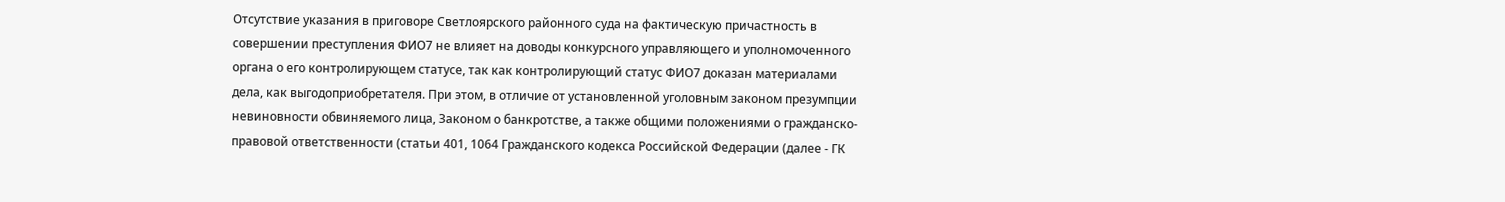Отсутствие указания в приговоре Светлоярского районного суда на фактическую причастность в совершении преступления ФИО7 не влияет на доводы конкурсного управляющего и уполномоченного органа о его контролирующем статусе, так как контролирующий статус ФИО7 доказан материалами дела, как выгодоприобретателя. При этом, в отличие от установленной уголовным законом презумпции невиновности обвиняемого лица, Законом о банкротстве, а также общими положениями о гражданско-правовой ответственности (статьи 401, 1064 Гражданского кодекса Российской Федерации (далее - ГК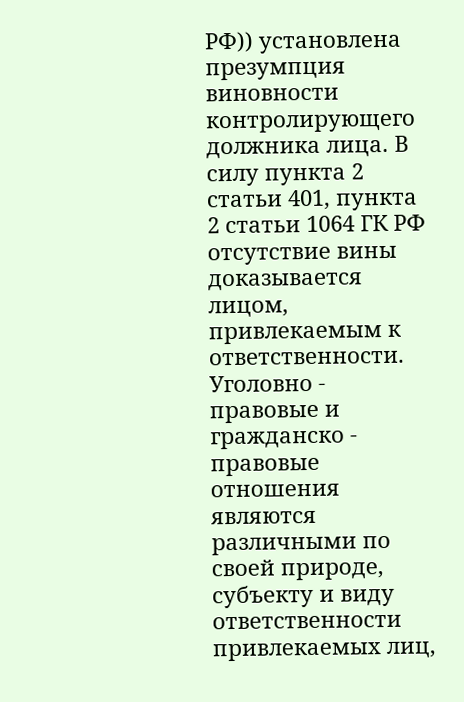РФ)) установлена презумпция виновности контролирующего должника лица. В силу пункта 2 статьи 401, пункта 2 статьи 1064 ГК РФ отсутствие вины доказывается лицом, привлекаемым к ответственности. Уголовно - правовые и гражданско - правовые отношения являются различными по своей природе, субъекту и виду ответственности привлекаемых лиц,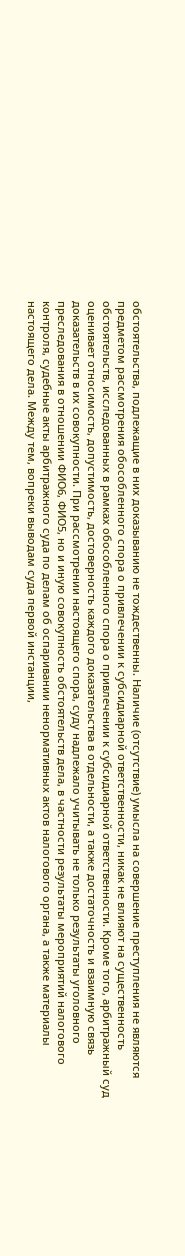обстоятельства, подлежащие в них доказыванию не тождественны. Наличие (отсутствие) умысла на совершение преступления не являются предметом рассмотрения обособленного спора о привлечении к субсидиарной ответственности, никак не влияют на существенность обстоятельств, исследованных в рамках обособленного спора о привлечении к субсидиарной ответственности. Кроме того, арбитражный суд оценивает относимость, допустимость, достоверность каждого доказательства в отдельности, а также достаточность и взаимную связь доказательств в их совокупности. При рассмотрении настоящего спора, суду надлежало учитывать не только результаты уголовного преследования в отношении ФИО6, ФИО5, но и иную совокупность обстоятельств дела, в частности результаты мероприятий налогового контроля, судебные акты арбитражного суда по делам об оспаривании ненормативных актов налогового органа, а также материалы настоящего дела. Между тем, вопреки выводам суда первой инстанции,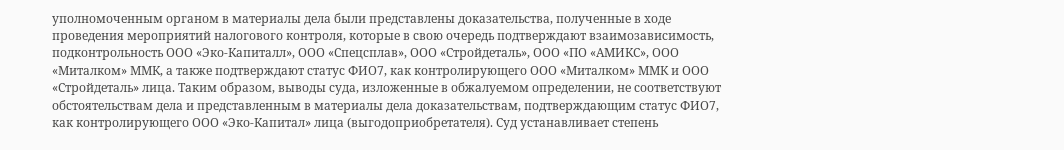уполномоченным органом в материалы дела были представлены доказательства, полученные в ходе проведения мероприятий налогового контроля, которые в свою очередь подтверждают взаимозависимость, подконтрольность ООО «Эко-Капиталл», ООО «Спецсплав», ООО «Стройдеталь», ООО «ПО «АМИКС», ООО «Миталком» ММК, а также подтверждают статус ФИО7, как контролирующего ООО «Миталком» ММК и ООО «Стройдеталь» лица. Таким образом, выводы суда, изложенные в обжалуемом определении, не соответствуют обстоятельствам дела и представленным в материалы дела доказательствам, подтверждающим статус ФИО7, как контролирующего ООО «Эко-Капитал» лица (выгодоприобретателя). Суд устанавливает степень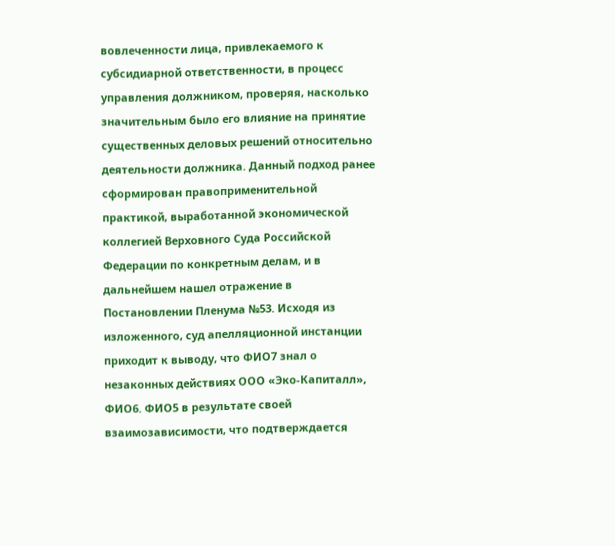вовлеченности лица, привлекаемого к субсидиарной ответственности, в процесс управления должником, проверяя, насколько значительным было его влияние на принятие существенных деловых решений относительно деятельности должника. Данный подход ранее сформирован правоприменительной практикой, выработанной экономической коллегией Верховного Суда Российской Федерации по конкретным делам, и в дальнейшем нашел отражение в Постановлении Пленума №53. Исходя из изложенного, суд апелляционной инстанции приходит к выводу, что ФИО7 знал о незаконных действиях ООО «Эко-Капиталл», ФИО6. ФИО5 в результате своей взаимозависимости, что подтверждается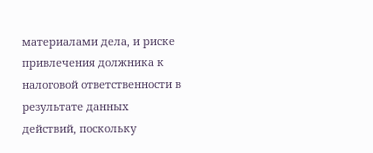материалами дела, и риске привлечения должника к налоговой ответственности в результате данных действий, поскольку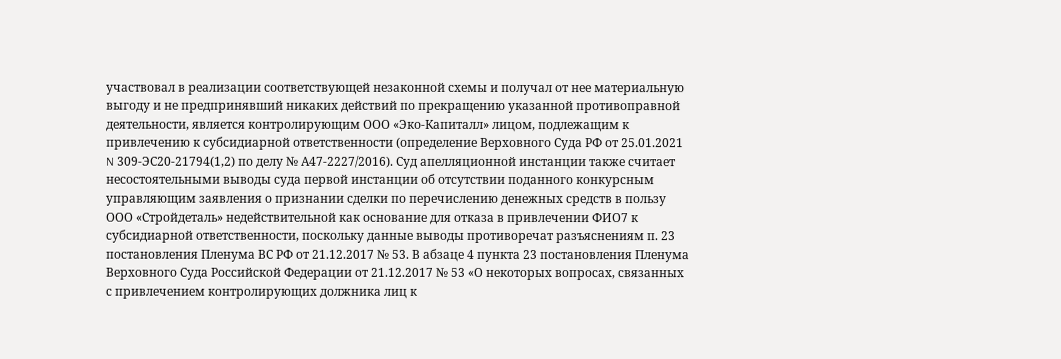участвовал в реализации соответствующей незаконной схемы и получал от нее материальную выгоду и не предпринявший никаких действий по прекращению указанной противоправной деятельности, является контролирующим ООО «Эко-Капиталл» лицом, подлежащим к привлечению к субсидиарной ответственности (определение Верховного Суда РФ от 25.01.2021 N 309-ЭС20-21794(1,2) по делу № А47-2227/2016). Суд апелляционной инстанции также считает несостоятельными выводы суда первой инстанции об отсутствии поданного конкурсным управляющим заявления о признании сделки по перечислению денежных средств в пользу ООО «Стройдеталь» недействительной как основание для отказа в привлечении ФИО7 к субсидиарной ответственности, поскольку данные выводы противоречат разъяснениям п. 23 постановления Пленума ВС РФ от 21.12.2017 № 53. В абзаце 4 пункта 23 постановления Пленума Верховного Суда Российской Федерации от 21.12.2017 № 53 «О некоторых вопросах, связанных с привлечением контролирующих должника лиц к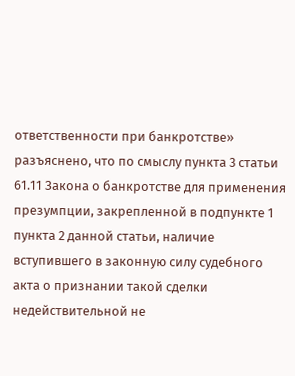ответственности при банкротстве» разъяснено, что по смыслу пункта 3 статьи 61.11 Закона о банкротстве для применения презумпции, закрепленной в подпункте 1 пункта 2 данной статьи, наличие вступившего в законную силу судебного акта о признании такой сделки недействительной не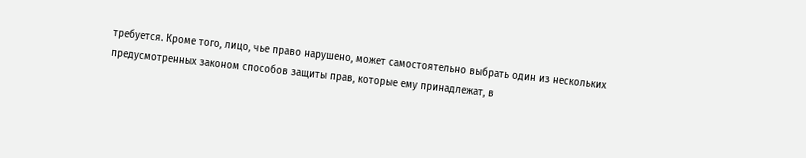требуется. Кроме того, лицо, чье право нарушено, может самостоятельно выбрать один из нескольких предусмотренных законом способов защиты прав, которые ему принадлежат, в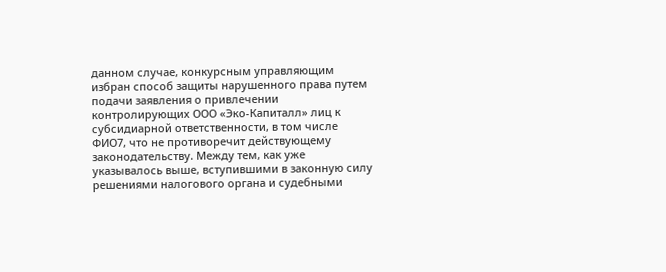данном случае, конкурсным управляющим избран способ защиты нарушенного права путем подачи заявления о привлечении контролирующих ООО «Эко-Капиталл» лиц к субсидиарной ответственности, в том числе ФИО7, что не противоречит действующему законодательству. Между тем, как уже указывалось выше, вступившими в законную силу решениями налогового органа и судебными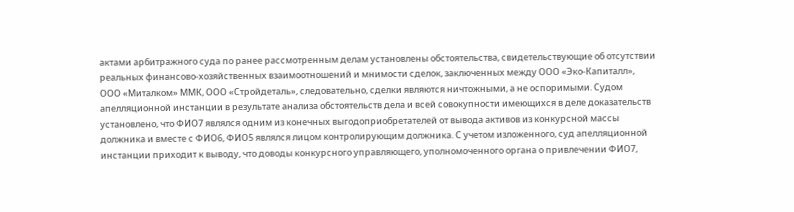актами арбитражного суда по ранее рассмотренным делам установлены обстоятельства, свидетельствующие об отсутствии реальных финансово-хозяйственных взаимоотношений и мнимости сделок, заключенных между ООО «Эко-Капиталл», ООО «Миталком» ММК, ООО «Стройдеталь», следовательно, сделки являются ничтожными, а не оспоримыми. Судом апелляционной инстанции в результате анализа обстоятельств дела и всей совокупности имеющихся в деле доказательств установлено, что ФИО7 являлся одним из конечных выгодоприобретателей от вывода активов из конкурсной массы должника и вместе с ФИО6, ФИО5 являлся лицом контролирующим должника. С учетом изложенного, суд апелляционной инстанции приходит к выводу, что доводы конкурсного управляющего, уполномоченного органа о привлечении ФИО7,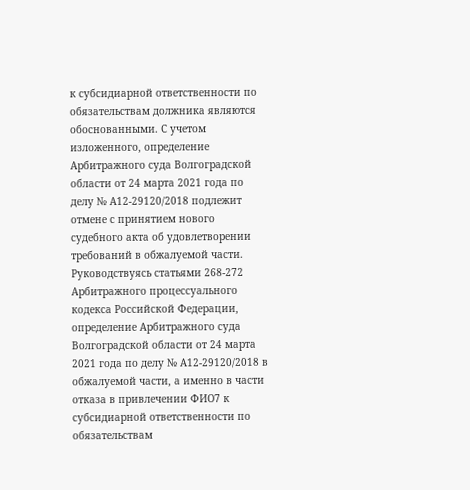к субсидиарной ответственности по обязательствам должника являются обоснованными. С учетом изложенного, определение Арбитражного суда Волгоградской области от 24 марта 2021 года по делу № А12-29120/2018 подлежит отмене с принятием нового судебного акта об удовлетворении требований в обжалуемой части. Руководствуясь статьями 268-272 Арбитражного процессуального кодекса Российской Федерации, определение Арбитражного суда Волгоградской области от 24 марта 2021 года по делу № А12-29120/2018 в обжалуемой части, а именно в части отказа в привлечении ФИО7 к субсидиарной ответственности по обязательствам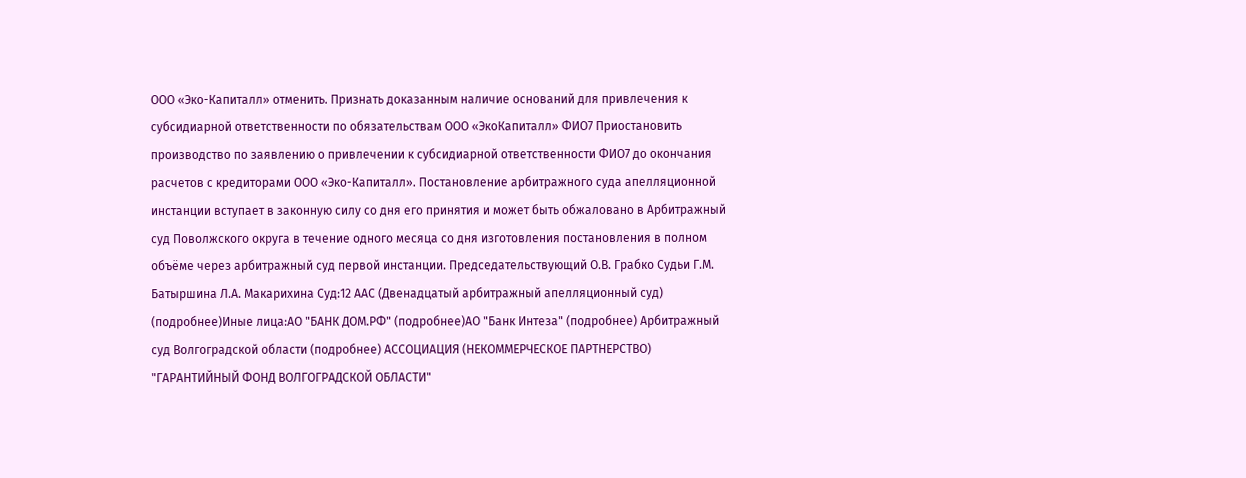ООО «Эко-Капиталл» отменить. Признать доказанным наличие оснований для привлечения к субсидиарной ответственности по обязательствам ООО «ЭкоКапиталл» ФИО7 Приостановить производство по заявлению о привлечении к субсидиарной ответственности ФИО7 до окончания расчетов с кредиторами ООО «Эко-Капиталл». Постановление арбитражного суда апелляционной инстанции вступает в законную силу со дня его принятия и может быть обжаловано в Арбитражный суд Поволжского округа в течение одного месяца со дня изготовления постановления в полном объёме через арбитражный суд первой инстанции. Председательствующий О.В. Грабко Судьи Г.М. Батыршина Л.А. Макарихина Суд:12 ААС (Двенадцатый арбитражный апелляционный суд) (подробнее)Иные лица:АО "БАНК ДОМ.РФ" (подробнее)АО "Банк Интеза" (подробнее) Арбитражный суд Волгоградской области (подробнее) АССОЦИАЦИЯ (НЕКОММЕРЧЕСКОЕ ПАРТНЕРСТВО) "ГАРАНТИЙНЫЙ ФОНД ВОЛГОГРАДСКОЙ ОБЛАСТИ"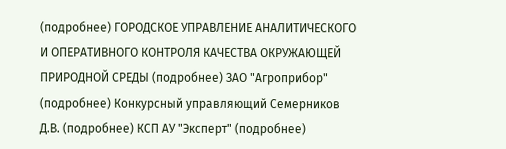(подробнее) ГОРОДСКОЕ УПРАВЛЕНИЕ АНАЛИТИЧЕСКОГО И ОПЕРАТИВНОГО КОНТРОЛЯ КАЧЕСТВА ОКРУЖАЮЩЕЙ ПРИРОДНОЙ СРЕДЫ (подробнее) ЗАО "Агроприбор" (подробнее) Конкурсный управляющий Семерников Д.В. (подробнее) КСП АУ "Эксперт" (подробнее)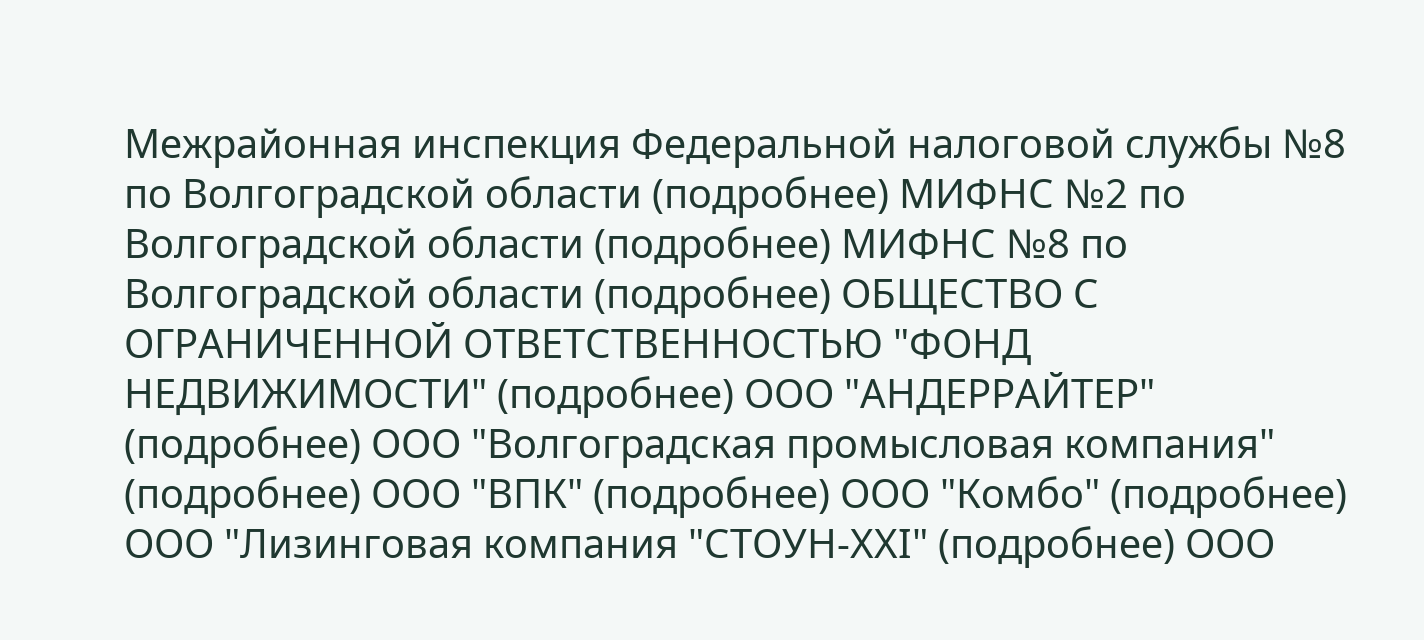Межрайонная инспекция Федеральной налоговой службы №8 по Волгоградской области (подробнее) МИФНС №2 по Волгоградской области (подробнее) МИФНС №8 по Волгоградской области (подробнее) ОБЩЕСТВО С ОГРАНИЧЕННОЙ ОТВЕТСТВЕННОСТЬЮ "ФОНД НЕДВИЖИМОСТИ" (подробнее) ООО "АНДЕРРАЙТЕР" (подробнее) ООО "Волгоградская промысловая компания" (подробнее) ООО "ВПК" (подробнее) ООО "Комбо" (подробнее) ООО "Лизинговая компания "СТОУН-ХХI" (подробнее) ООО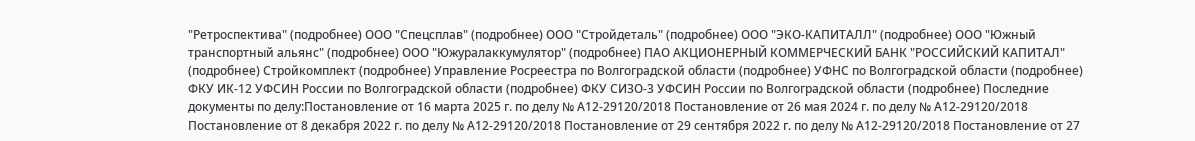"Ретроспектива" (подробнее) ООО "Спецсплав" (подробнее) ООО "Стройдеталь" (подробнее) ООО "ЭКО-КАПИТАЛЛ" (подробнее) ООО "Южный транспортный альянс" (подробнее) ООО "Южуралаккумулятор" (подробнее) ПАО АКЦИОНЕРНЫЙ КОММЕРЧЕСКИЙ БАНК "РОССИЙСКИЙ КАПИТАЛ" (подробнее) Стройкомплект (подробнее) Управление Росреестра по Волгоградской области (подробнее) УФНС по Волгоградской области (подробнее) ФКУ ИК-12 УФСИН России по Волгоградской области (подробнее) ФКУ СИЗО-3 УФСИН России по Волгоградской области (подробнее) Последние документы по делу:Постановление от 16 марта 2025 г. по делу № А12-29120/2018 Постановление от 26 мая 2024 г. по делу № А12-29120/2018 Постановление от 8 декабря 2022 г. по делу № А12-29120/2018 Постановление от 29 сентября 2022 г. по делу № А12-29120/2018 Постановление от 27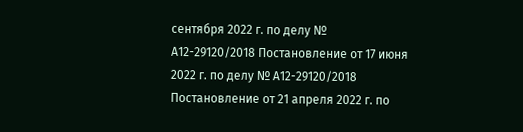сентября 2022 г. по делу № А12-29120/2018 Постановление от 17 июня 2022 г. по делу № А12-29120/2018 Постановление от 21 апреля 2022 г. по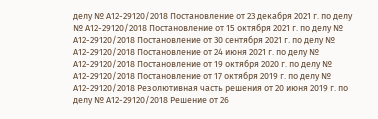делу № А12-29120/2018 Постановление от 23 декабря 2021 г. по делу № А12-29120/2018 Постановление от 15 октября 2021 г. по делу № А12-29120/2018 Постановление от 30 сентября 2021 г. по делу № А12-29120/2018 Постановление от 24 июня 2021 г. по делу № А12-29120/2018 Постановление от 19 октября 2020 г. по делу № А12-29120/2018 Постановление от 17 октября 2019 г. по делу № А12-29120/2018 Резолютивная часть решения от 20 июня 2019 г. по делу № А12-29120/2018 Решение от 26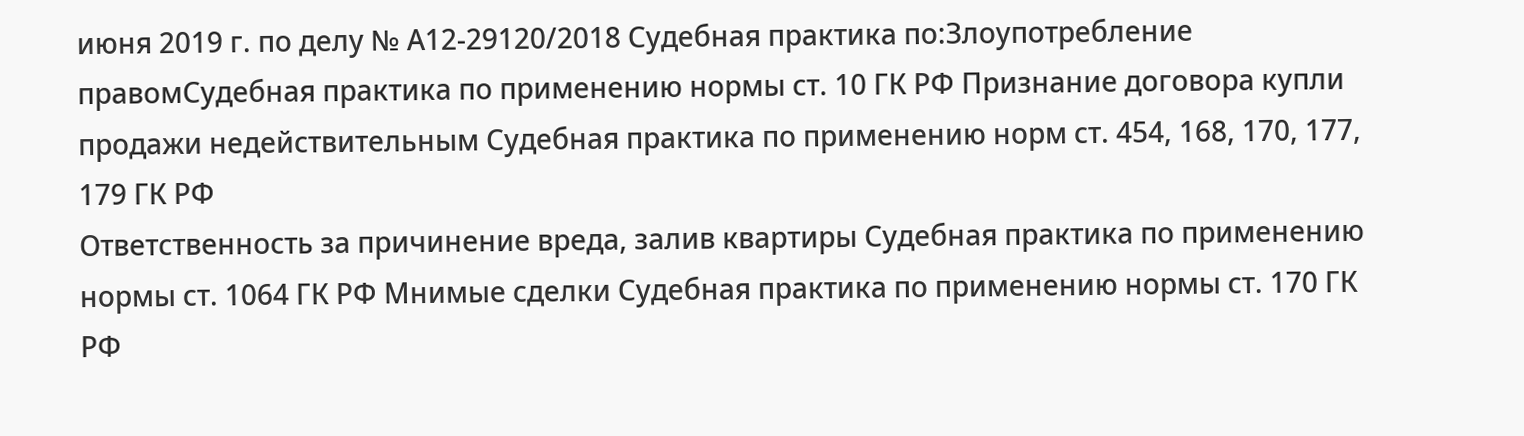июня 2019 г. по делу № А12-29120/2018 Судебная практика по:Злоупотребление правомСудебная практика по применению нормы ст. 10 ГК РФ Признание договора купли продажи недействительным Судебная практика по применению норм ст. 454, 168, 170, 177, 179 ГК РФ
Ответственность за причинение вреда, залив квартиры Судебная практика по применению нормы ст. 1064 ГК РФ Мнимые сделки Судебная практика по применению нормы ст. 170 ГК РФ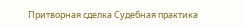Притворная сделка Судебная практика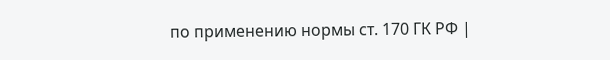по применению нормы ст. 170 ГК РФ |